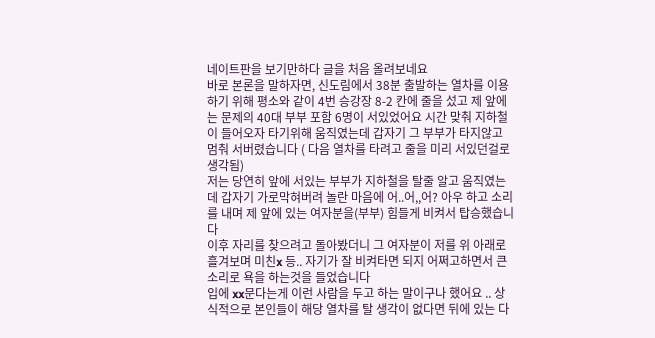네이트판을 보기만하다 글을 처음 올려보네요
바로 본론을 말하자면, 신도림에서 38분 출발하는 열차를 이용하기 위해 평소와 같이 4번 승강장 8-2 칸에 줄을 섰고 제 앞에는 문제의 40대 부부 포함 6명이 서있었어요 시간 맞춰 지하철이 들어오자 타기위해 움직였는데 갑자기 그 부부가 타지않고 멈춰 서버렸습니다 ( 다음 열차를 타려고 줄을 미리 서있던걸로 생각됨)
저는 당연히 앞에 서있는 부부가 지하철을 탈줄 알고 움직였는데 갑자기 가로막혀버려 놀란 마음에 어..어,,어? 아우 하고 소리를 내며 제 앞에 있는 여자분을(부부) 힘들게 비켜서 탑승했습니다
이후 자리를 찾으려고 돌아봤더니 그 여자분이 저를 위 아래로 흘겨보며 미친x 등.. 자기가 잘 비켜타면 되지 어쩌고하면서 큰소리로 욕을 하는것을 들었습니다
입에 xx문다는게 이런 사람을 두고 하는 말이구나 했어요 .. 상식적으로 본인들이 해당 열차를 탈 생각이 없다면 뒤에 있는 다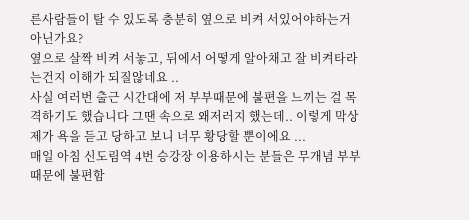른사람들이 탈 수 있도록 충분히 옆으로 비켜 서있어야하는거 아닌가요?
옆으로 살짝 비켜 서놓고, 뒤에서 어떻게 알아채고 잘 비켜타라는건지 이해가 되질않네요 ..
사실 여러번 출근 시간대에 저 부부때문에 불편을 느끼는 걸 목격하기도 했습니다 그땐 속으로 왜저러지 했는데.. 이렇게 막상 제가 욕을 듣고 당하고 보니 너무 황당할 뿐이에요 ...
매일 아침 신도림역 4번 승강장 이용하시는 분들은 무개념 부부때문에 불편함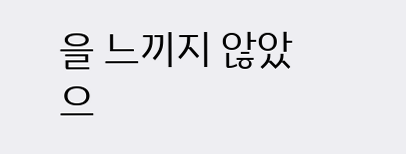을 느끼지 않았으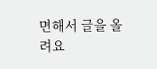면해서 글을 올려요